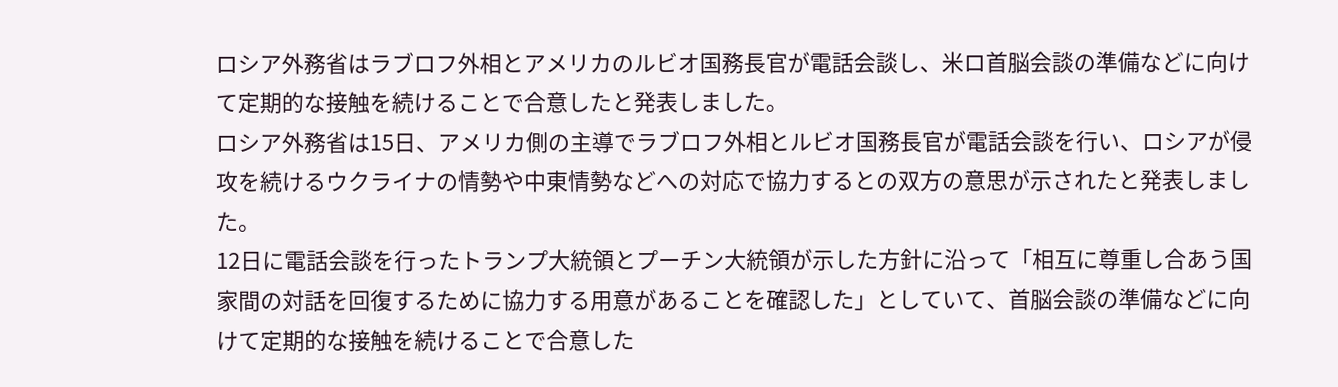ロシア外務省はラブロフ外相とアメリカのルビオ国務長官が電話会談し、米ロ首脳会談の準備などに向けて定期的な接触を続けることで合意したと発表しました。
ロシア外務省は15日、アメリカ側の主導でラブロフ外相とルビオ国務長官が電話会談を行い、ロシアが侵攻を続けるウクライナの情勢や中東情勢などへの対応で協力するとの双方の意思が示されたと発表しました。
12日に電話会談を行ったトランプ大統領とプーチン大統領が示した方針に沿って「相互に尊重し合あう国家間の対話を回復するために協力する用意があることを確認した」としていて、首脳会談の準備などに向けて定期的な接触を続けることで合意した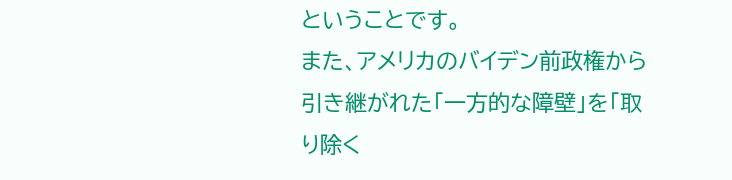ということです。
また、アメリカのバイデン前政権から引き継がれた「一方的な障壁」を「取り除く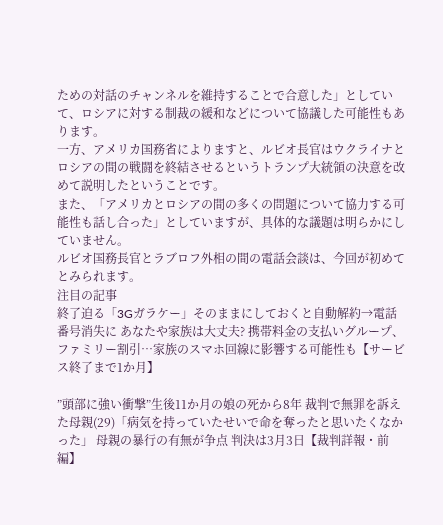ための対話のチャンネルを維持することで合意した」としていて、ロシアに対する制裁の緩和などについて協議した可能性もあります。
一方、アメリカ国務省によりますと、ルビオ長官はウクライナとロシアの間の戦闘を終結させるというトランプ大統領の決意を改めて説明したということです。
また、「アメリカとロシアの間の多くの問題について協力する可能性も話し合った」としていますが、具体的な議題は明らかにしていません。
ルビオ国務長官とラブロフ外相の間の電話会談は、今回が初めてとみられます。
注目の記事
終了迫る「3Gガラケー」そのままにしておくと自動解約→電話番号消失に あなたや家族は大丈夫? 携帯料金の支払いグループ、ファミリー割引…家族のスマホ回線に影響する可能性も【サービス終了まで1か月】

”頭部に強い衝撃”生後11か月の娘の死から8年 裁判で無罪を訴えた母親(29)「病気を持っていたせいで命を奪ったと思いたくなかった」 母親の暴行の有無が争点 判決は3月3日【裁判詳報・前編】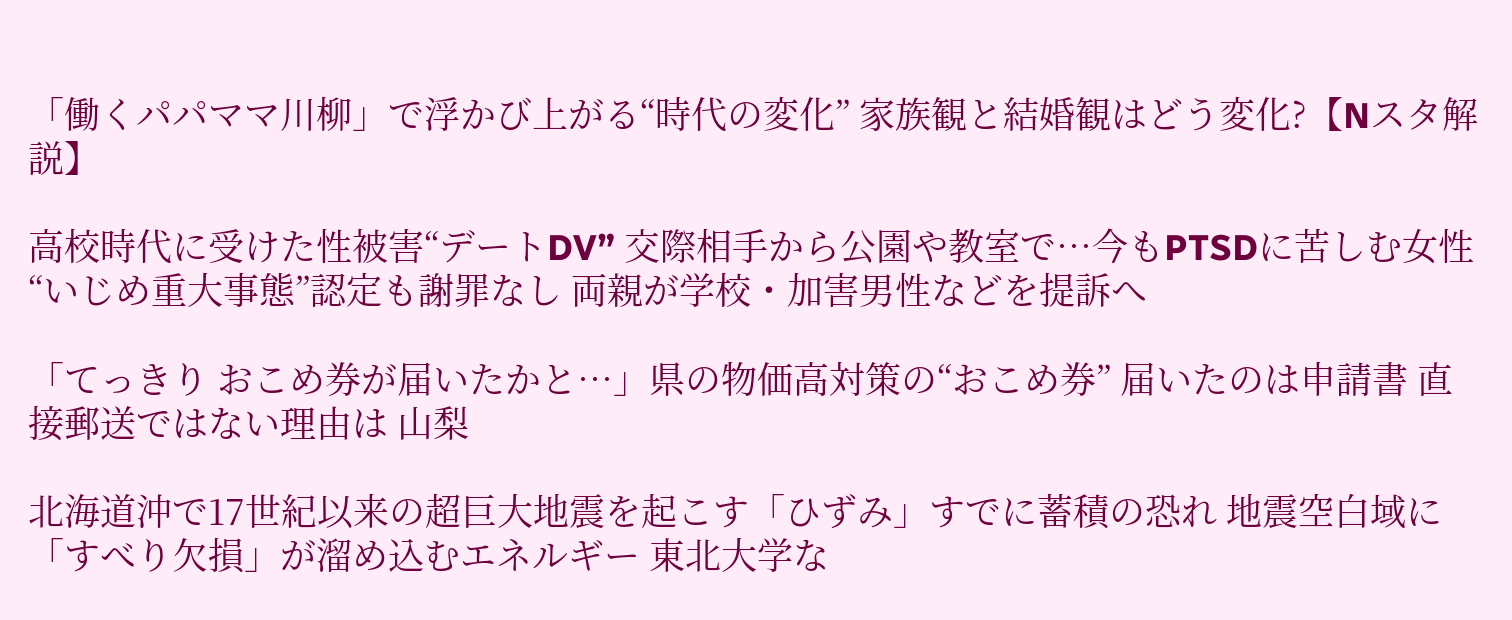「働くパパママ川柳」で浮かび上がる“時代の変化” 家族観と結婚観はどう変化?【Nスタ解説】

高校時代に受けた性被害“デートDV” 交際相手から公園や教室で…今もPTSDに苦しむ女性 “いじめ重大事態”認定も謝罪なし 両親が学校・加害男性などを提訴へ

「てっきり おこめ券が届いたかと…」県の物価高対策の“おこめ券” 届いたのは申請書 直接郵送ではない理由は 山梨

北海道沖で17世紀以来の超巨大地震を起こす「ひずみ」すでに蓄積の恐れ 地震空白域に「すべり欠損」が溜め込むエネルギー 東北大学な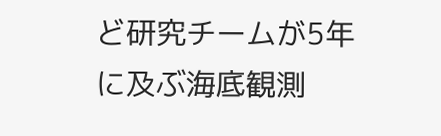ど研究チームが5年に及ぶ海底観測